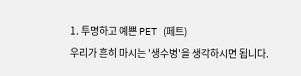1. 투명하고 예쁜 PET (페트)
우리가 흔히 마시는 '생수병'을 생각하시면 됩니다.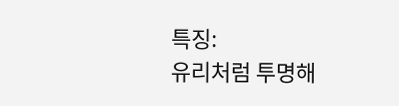특징:
유리처럼 투명해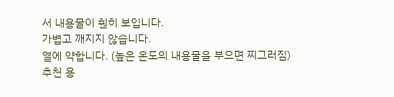서 내용물이 훤히 보입니다.
가볍고 깨지지 않습니다.
열에 약합니다. (높은 온도의 내용물을 부으면 찌그러짐)
추천 용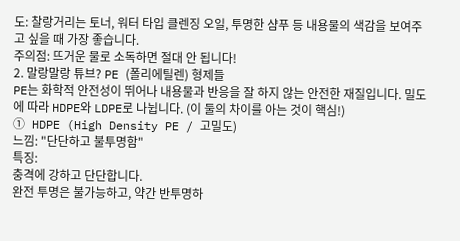도: 찰랑거리는 토너, 워터 타입 클렌징 오일, 투명한 샴푸 등 내용물의 색감을 보여주고 싶을 때 가장 좋습니다.
주의점: 뜨거운 물로 소독하면 절대 안 됩니다!
2. 말랑말랑 튜브? PE (폴리에틸렌) 형제들
PE는 화학적 안전성이 뛰어나 내용물과 반응을 잘 하지 않는 안전한 재질입니다. 밀도에 따라 HDPE와 LDPE로 나뉩니다. (이 둘의 차이를 아는 것이 핵심!)
① HDPE (High Density PE / 고밀도)
느낌: "단단하고 불투명함"
특징:
충격에 강하고 단단합니다.
완전 투명은 불가능하고, 약간 반투명하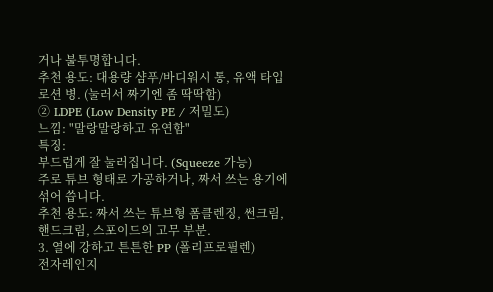거나 불투명합니다.
추천 용도: 대용량 샴푸/바디워시 통, 유액 타입 로션 병. (눌러서 짜기엔 좀 딱딱함)
② LDPE (Low Density PE / 저밀도)
느낌: "말랑말랑하고 유연함"
특징:
부드럽게 잘 눌러집니다. (Squeeze 가능)
주로 튜브 형태로 가공하거나, 짜서 쓰는 용기에 섞어 씁니다.
추천 용도: 짜서 쓰는 튜브형 폼클렌징, 썬크림, 핸드크림, 스포이드의 고무 부분.
3. 열에 강하고 튼튼한 PP (폴리프로필렌)
전자레인지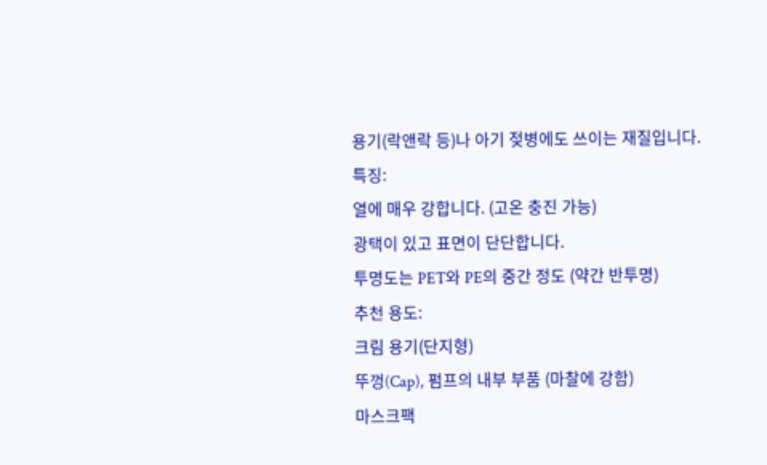용기(락앤락 등)나 아기 젖병에도 쓰이는 재질입니다.
특징:
열에 매우 강합니다. (고온 충진 가능)
광택이 있고 표면이 단단합니다.
투명도는 PET와 PE의 중간 정도 (약간 반투명)
추천 용도:
크림 용기(단지형)
뚜껑(Cap), 펌프의 내부 부품 (마찰에 강함)
마스크팩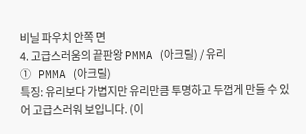비닐 파우치 안쪽 면
4. 고급스러움의 끝판왕 PMMA (아크릴) / 유리
① PMMA (아크릴)
특징: 유리보다 가볍지만 유리만큼 투명하고 두껍게 만들 수 있어 고급스러워 보입니다. (이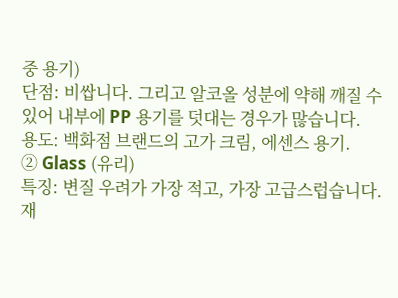중 용기)
단점: 비쌉니다. 그리고 알코올 성분에 약해 깨질 수 있어 내부에 PP 용기를 덧대는 경우가 많습니다.
용도: 백화점 브랜드의 고가 크림, 에센스 용기.
② Glass (유리)
특징: 변질 우려가 가장 적고, 가장 고급스럽습니다. 재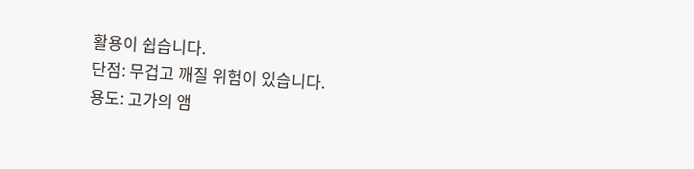활용이 쉽습니다.
단점: 무겁고 깨질 위험이 있습니다.
용도: 고가의 앰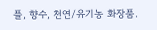플, 향수, 천연/유기농 화장품.